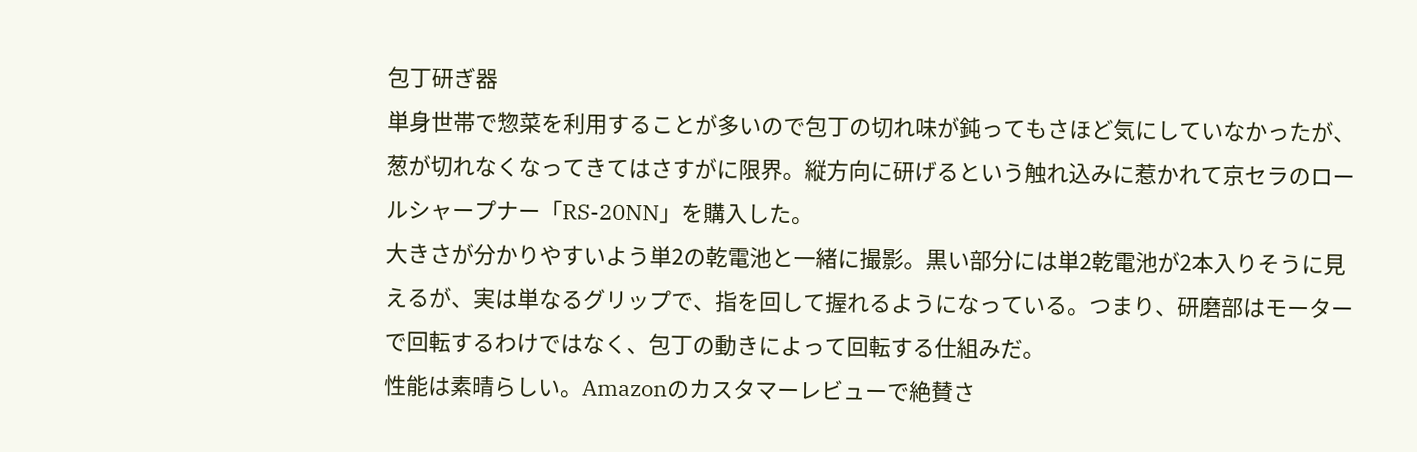包丁研ぎ器
単身世帯で惣菜を利用することが多いので包丁の切れ味が鈍ってもさほど気にしていなかったが、葱が切れなくなってきてはさすがに限界。縦方向に研げるという触れ込みに惹かれて京セラのロールシャープナー「RS-20NN」を購入した。
大きさが分かりやすいよう単2の乾電池と一緒に撮影。黒い部分には単2乾電池が2本入りそうに見えるが、実は単なるグリップで、指を回して握れるようになっている。つまり、研磨部はモーターで回転するわけではなく、包丁の動きによって回転する仕組みだ。
性能は素晴らしい。Amazonのカスタマーレビューで絶賛さ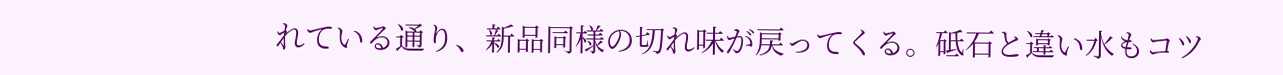れている通り、新品同様の切れ味が戻ってくる。砥石と違い水もコツ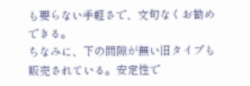も要らない手軽さで、文句なくお勧めできる。
ちなみに、下の間隙が無い旧タイプも販売されている。安定性で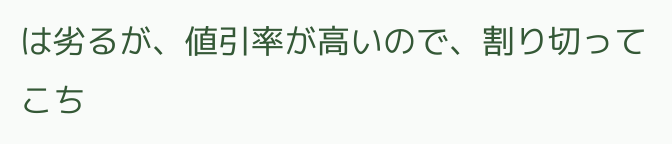は劣るが、値引率が高いので、割り切ってこち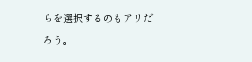らを選択するのもアリだろう。